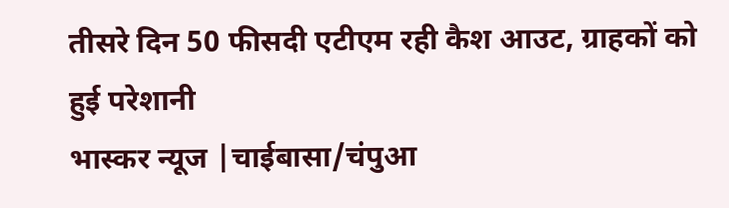तीसरे दिन 50 फीसदी एटीएम रही कैश आउट, ग्राहकों को हुई परेशानी
भास्कर न्यूज |चाईबासा/चंपुआ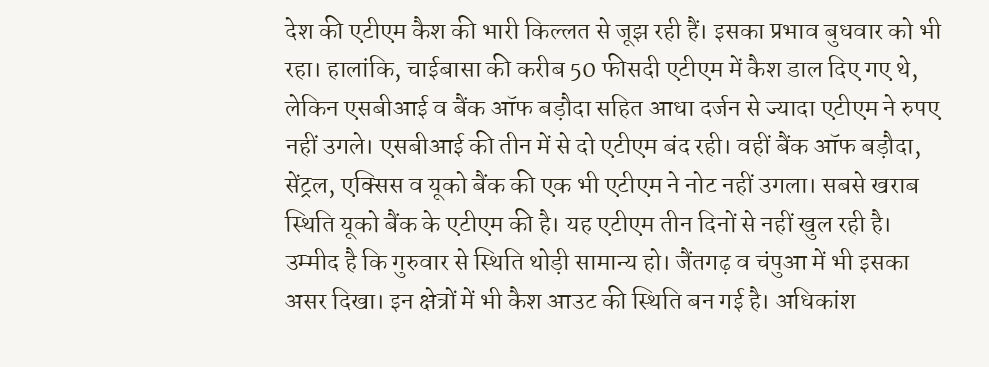देश की एटीएम कैश की भारी किल्लत से जूझ रही हैं। इसका प्रभाव बुधवार को भी रहा। हालांकि, चाईबासा की करीब 50 फीसदी एटीएम में कैश डाल दिए गए थे, लेकिन एसबीआई व बैंक ऑफ बड़ौदा सहित आधा दर्जन से ज्यादा एटीएम ने रुपए नहीं उगले। एसबीआई की तीन में से दो एटीएम बंद रही। वहीं बैंक ऑफ बड़ौदा, सेंट्रल, एक्सिस व यूको बैंक की एक भी एटीएम ने नोट नहीं उगला। सबसे खराब स्थिति यूको बैंक के एटीएम की है। यह एटीएम तीन दिनों से नहीं खुल रही है। उम्मीद है कि गुरुवार से स्थिति थोड़ी सामान्य हो। जैंतगढ़ व चंपुआ में भी इसका असर दिखा। इन क्षेत्रों में भी कैश आउट की स्थिति बन गई है। अधिकांश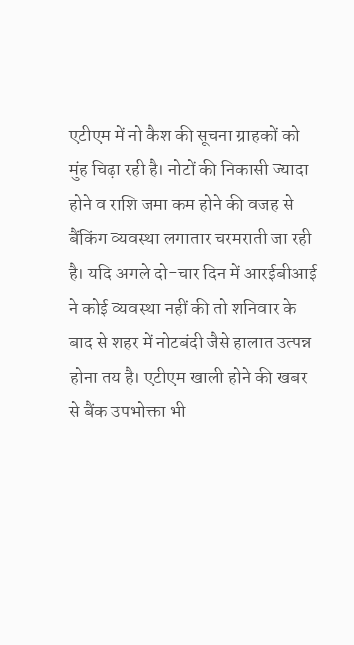एटीएम में नो कैश की सूचना ग्राहकों को मुंह चिढ़ा रही है। नोटों की निकासी ज्यादा होने व राशि जमा कम होने की वजह से बैंकिंग व्यवस्था लगातार चरमराती जा रही है। यदि अगले दो-चार दिन में आरईबीआई ने कोई व्यवस्था नहीं की तो शनिवार के बाद से शहर में नोटबंदी जैसे हालात उत्पन्न होना तय है। एटीएम खाली होने की खबर से बैंक उपभोक्ता भी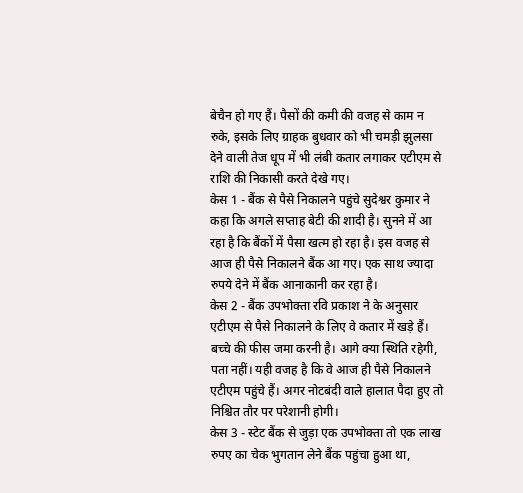बेचैन हो गए हैं। पैसों की कमी की वजह से काम न रुके, इसके लिए ग्राहक बुधवार को भी चमड़ी झुलसा देने वाली तेज धूप में भी लंबी कतार लगाकर एटीएम से राशि की निकासी करते देखे गए।
केस 1 - बैंक से पैसे निकालने पहुंचे सुदेश्वर कुमार ने कहा कि अगले सप्ताह बेटी की शादी है। सुनने में आ रहा है कि बैंकों में पैसा खत्म हो रहा है। इस वजह से आज ही पैसे निकालने बैंक आ गए। एक साथ ज्यादा रुपये देने में बैंक आनाकानी कर रहा है।
केस 2 - बैंक उपभोक्ता रवि प्रकाश ने के अनुसार एटीएम से पैसे निकालने के लिए वे कतार में खड़े हैं। बच्चे की फीस जमा करनी है। आगे क्या स्थिति रहेगी, पता नहीं। यही वजह है कि वे आज ही पैसे निकालने एटीएम पहुंचे हैं। अगर नोटबंदी वाले हालात पैदा हुए तो निश्चित तौर पर परेशानी होगी।
केस 3 - स्टेट बैंक से जुड़ा एक उपभोक्ता तो एक लाख रुपए का चेक भुगतान लेने बैंक पहुंचा हुआ था,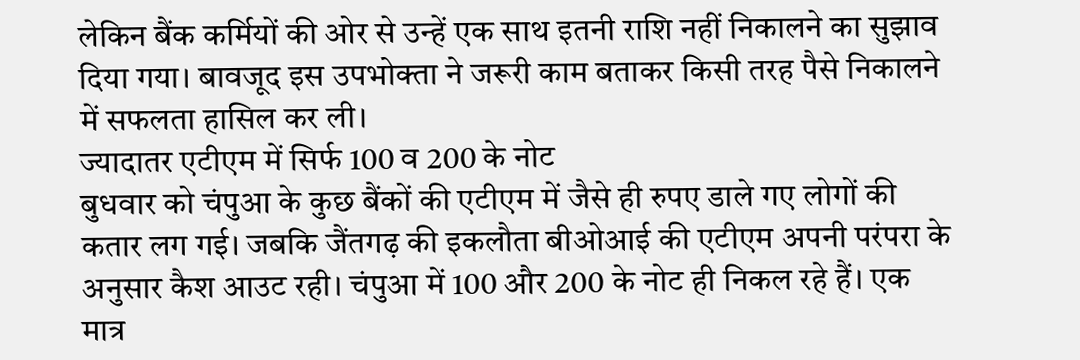लेकिन बैंक कर्मियों की ओर से उन्हें एक साथ इतनी राशि नहीं निकालने का सुझाव दिया गया। बावजूद इस उपभोक्ता ने जरूरी काम बताकर किसी तरह पैसे निकालने में सफलता हासिल कर ली।
ज्यादातर एटीएम में सिर्फ 100 व 200 के नोट
बुधवार को चंपुआ के कुछ बैंकों की एटीएम में जैसे ही रुपए डाले गए लोगों की कतार लग गई। जबकि जैंतगढ़ की इकलौता बीओआई की एटीएम अपनी परंपरा के अनुसार कैश आउट रही। चंपुआ में 100 और 200 के नोट ही निकल रहे हैं। एक मात्र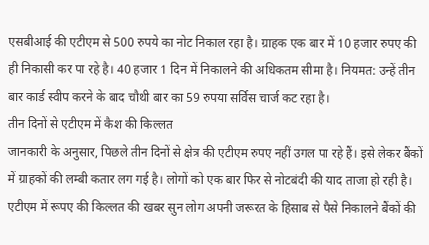एसबीआई की एटीएम से 500 रुपये का नोट निकाल रहा है। ग्राहक एक बार में 10 हजार रुपए की ही निकासी कर पा रहे है। 40 हजार 1 दिन में निकालने की अधिकतम सीमा है। नियमत: उन्हें तीन बार कार्ड स्वीप करने के बाद चौथी बार का 59 रुपया सर्विस चार्ज कट रहा है।
तीन दिनों से एटीएम में कैश की किल्लत
जानकारी के अनुसार, पिछले तीन दिनों से क्षेत्र की एटीएम रुपए नहीं उगल पा रहे हैं। इसे लेकर बैंकों में ग्राहकों की लम्बी कतार लग गई है। लोगों को एक बार फिर से नोटबंदी की याद ताजा हो रही है। एटीएम में रूपए की किल्लत की खबर सुन लोग अपनी जरूरत के हिसाब से पैसे निकालने बैंकों की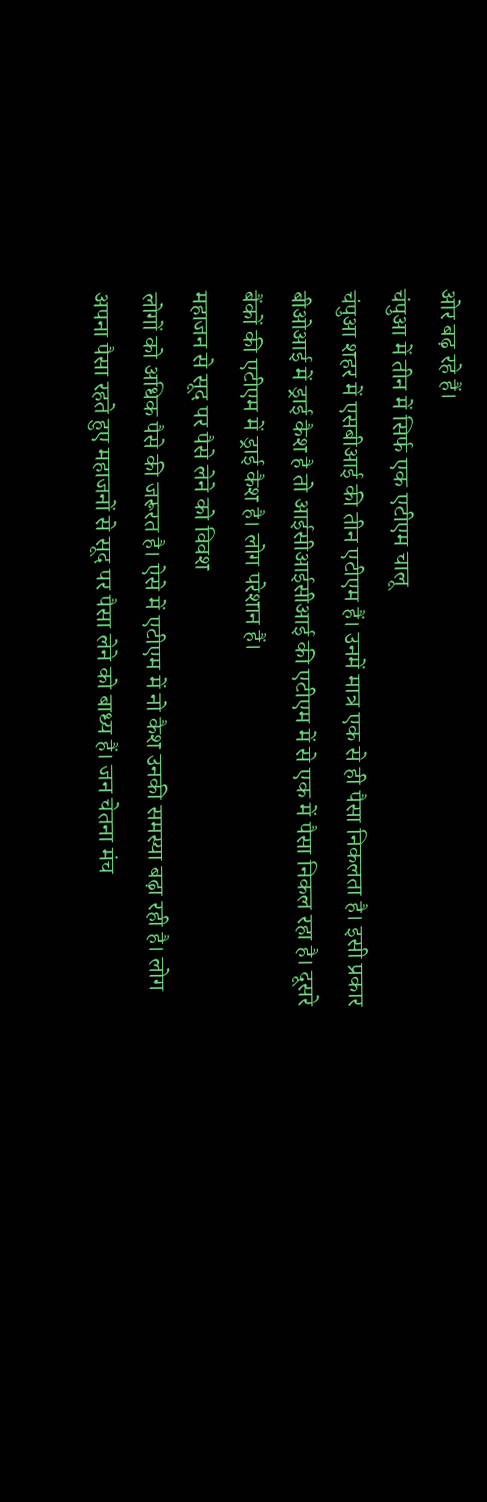ओर बढ़ रहे हैं।
चंपुआ में तीन में सिर्फ एक एटीएम चालू
चंपुआ शहर में एसबीआई की तीन एटीएम हैं। उनमें मात्र एक से ही पैसा निकलता है। इसी प्रकार बीओआई में ड्राई कैश है तो आईसीआईसीआई की एटीएम में से एक में पैसा निकल रहा है। दूसरे बैंकों की एटीएम में ड्राई कैश है। लोग परेशान हैं।
महाजन से सूद पर पैसे लेने को विवश
लोगों को अधिक पैसे की जरूरत है। ऐसे में एटीएम में नो कैश उनकी समस्या बढ़ा रही है। लोग अपना पैसा रहते हुए महाजनों से सूद पर पैसा लेने को बाध्य हैं। जन चेतना मंच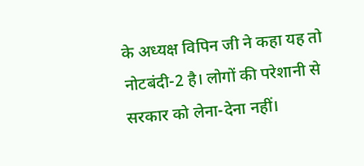के अध्यक्ष विपिन जी ने कहा यह तो नोटबंदी-2 है। लोगों की परेशानी से सरकार को लेना-देना नहीं।